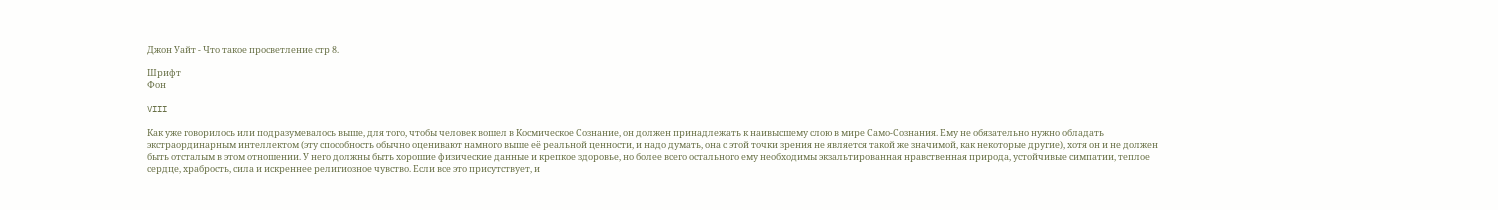Джон Уайт - Что такое просветление стр 8.

Шрифт
Фон

VIII

Как уже говорилось или подразумевалось выше, для того, чтобы человек вошел в Космическое Сознание, он должен принадлежать к наивысшему слою в мире Само-Сознания. Ему не обязательно нужно обладать экстраординарным интеллектом (эту способность обычно оценивают намного выше её реальной ценности, и надо думать, она с этой точки зрения не является такой же значимой, как некоторые другие), хотя он и не должен быть отсталым в этом отношении. У него должны быть хорошие физические данные и крепкое здоровье, но более всего остального ему необходимы экзальтированная нравственная природа, устойчивые симпатии, теплое сердце, храбрость, сила и искреннее религиозное чувство. Если все это присутствует, и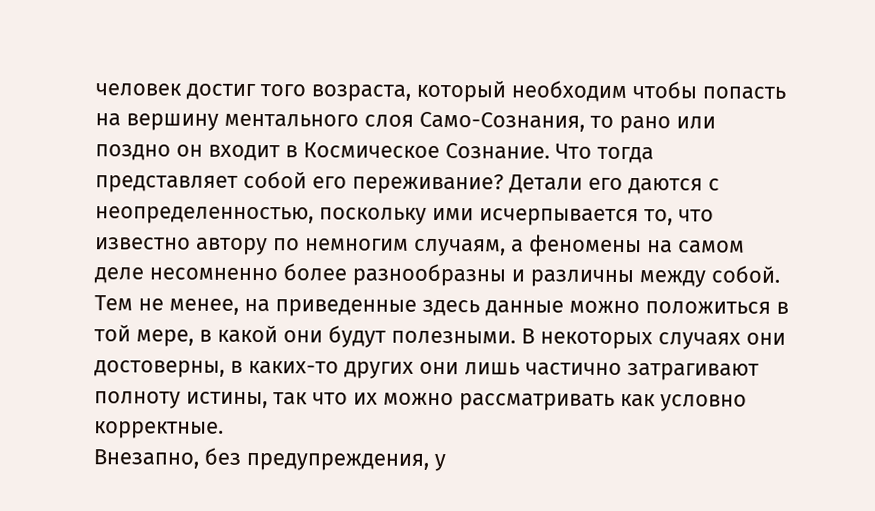человек достиг того возраста, который необходим чтобы попасть на вершину ментального слоя Само-Сознания, то рано или поздно он входит в Космическое Сознание. Что тогда представляет собой его переживание? Детали его даются с неопределенностью, поскольку ими исчерпывается то, что известно автору по немногим случаям, а феномены на самом деле несомненно более разнообразны и различны между собой. Тем не менее, на приведенные здесь данные можно положиться в той мере, в какой они будут полезными. В некоторых случаях они достоверны, в каких-то других они лишь частично затрагивают полноту истины, так что их можно рассматривать как условно корректные.
Внезапно, без предупреждения, у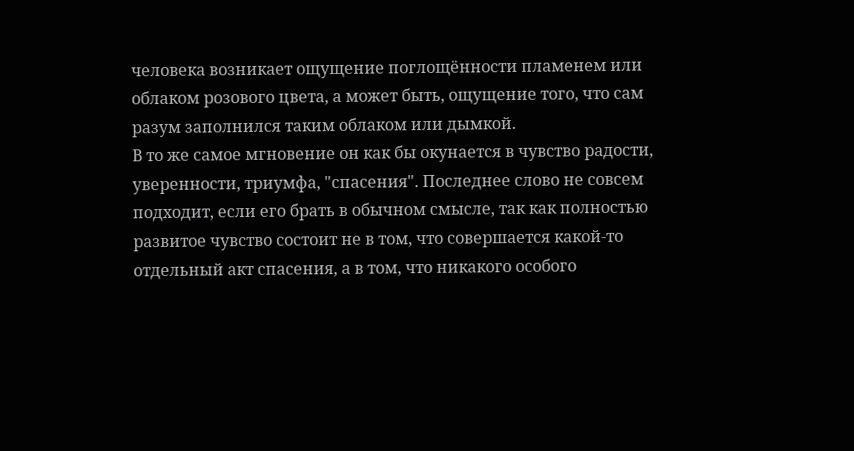человека возникает ощущение поглощённости пламенем или облаком розового цвета, а может быть, ощущение того, что сам разум заполнился таким облаком или дымкой.
В то же самое мгновение он как бы окунается в чувство радости, уверенности, триумфа, "спасения". Последнее слово не совсем подходит, если его брать в обычном смысле, так как полностью развитое чувство состоит не в том, что совершается какой-то отдельный акт спасения, а в том, что никакого особого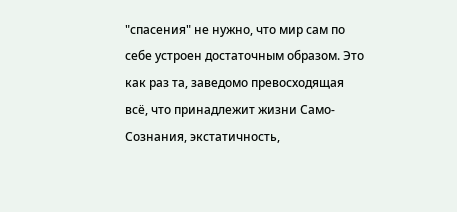"спасения" не нужно, что мир сам по себе устроен достаточным образом. Это как раз та, заведомо превосходящая всё, что принадлежит жизни Само-Сознания, экстатичность,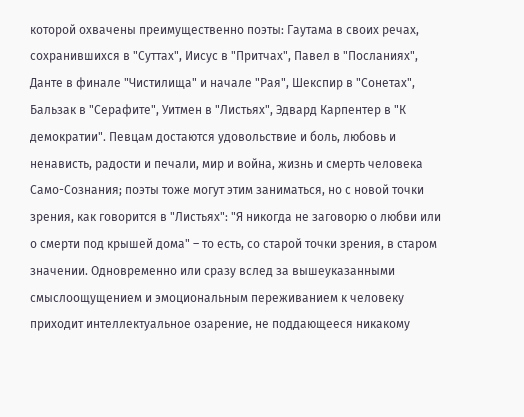которой охвачены преимущественно поэты: Гаутама в своих речах, сохранившихся в "Суттах", Иисус в "Притчах", Павел в "Посланиях", Данте в финале "Чистилища" и начале "Рая", Шекспир в "Сонетах", Бальзак в "Серафите", Уитмен в "Листьях", Эдвард Карпентер в "К демократии". Певцам достаются удовольствие и боль, любовь и ненависть, радости и печали, мир и война, жизнь и смерть человека Само-Сознания; поэты тоже могут этим заниматься, но с новой точки зрения, как говорится в "Листьях": "Я никогда не заговорю о любви или о смерти под крышей дома" – то есть, со старой точки зрения, в старом значении. Одновременно или сразу вслед за вышеуказанными смыслоощущением и эмоциональным переживанием к человеку приходит интеллектуальное озарение, не поддающееся никакому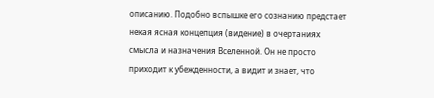описанию. Подобно вспышке его сознанию предстает некая ясная концепция (видение) в очертаниях смысла и назначения Вселенной. Он не просто приходит к убежденности, а видит и знает, что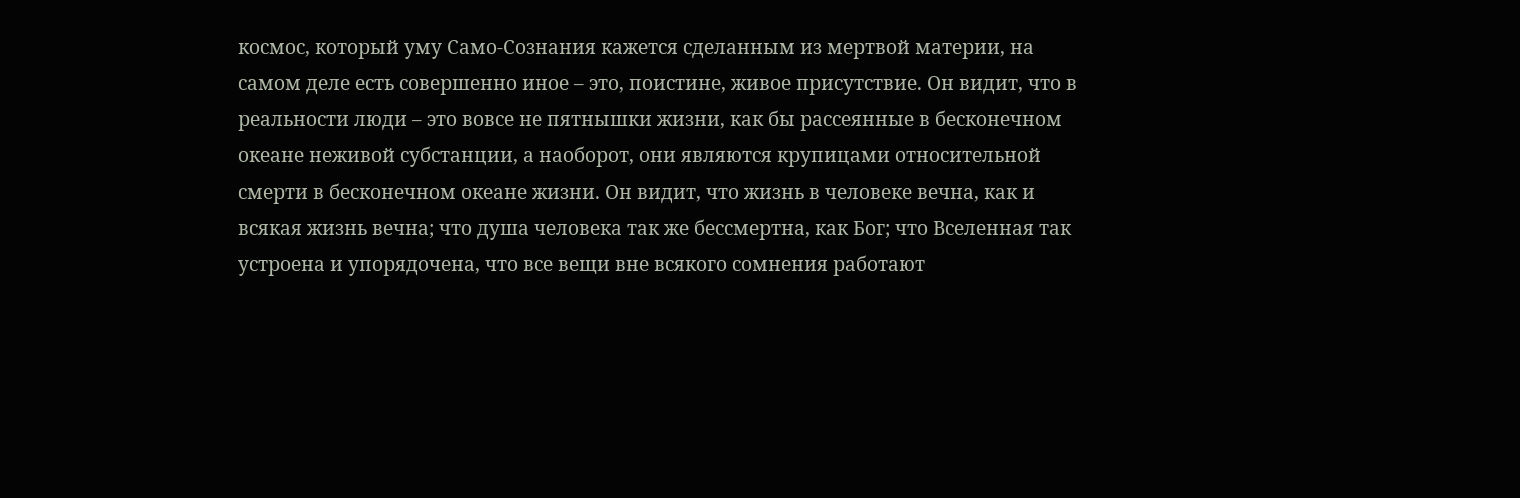космос, который уму Само-Сознания кажется сделанным из мертвой материи, на самом деле есть совершенно иное – это, поистине, живое присутствие. Он видит, что в реальности люди – это вовсе не пятнышки жизни, как бы рассеянные в бесконечном океане неживой субстанции, а наоборот, они являются крупицами относительной смерти в бесконечном океане жизни. Он видит, что жизнь в человеке вечна, как и всякая жизнь вечна; что душа человека так же бессмертна, как Бог; что Вселенная так устроена и упорядочена, что все вещи вне всякого сомнения работают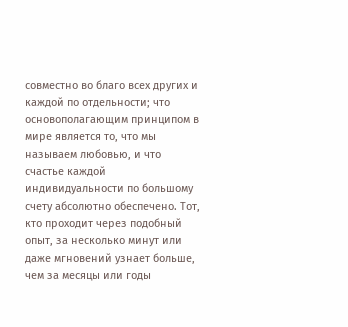совместно во благо всех других и каждой по отдельности; что основополагающим принципом в мире является то, что мы называем любовью, и что счастье каждой индивидуальности по большому счету абсолютно обеспечено. Тот, кто проходит через подобный опыт, за несколько минут или даже мгновений узнает больше, чем за месяцы или годы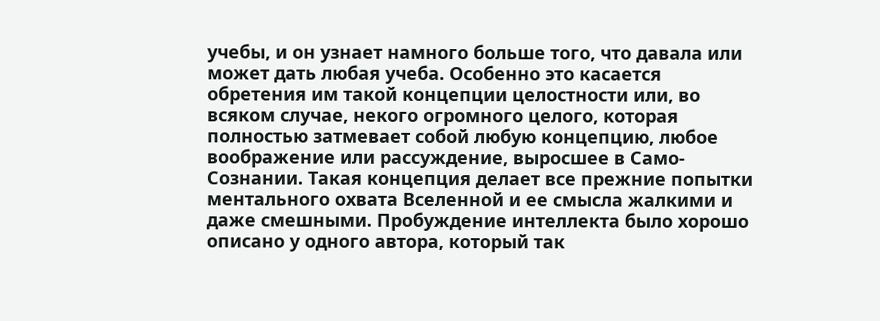учебы, и он узнает намного больше того, что давала или может дать любая учеба. Особенно это касается обретения им такой концепции целостности или, во всяком случае, некого огромного целого, которая полностью затмевает собой любую концепцию, любое воображение или рассуждение, выросшее в Само-Сознании. Такая концепция делает все прежние попытки ментального охвата Вселенной и ее смысла жалкими и даже смешными. Пробуждение интеллекта было хорошо описано у одного автора, который так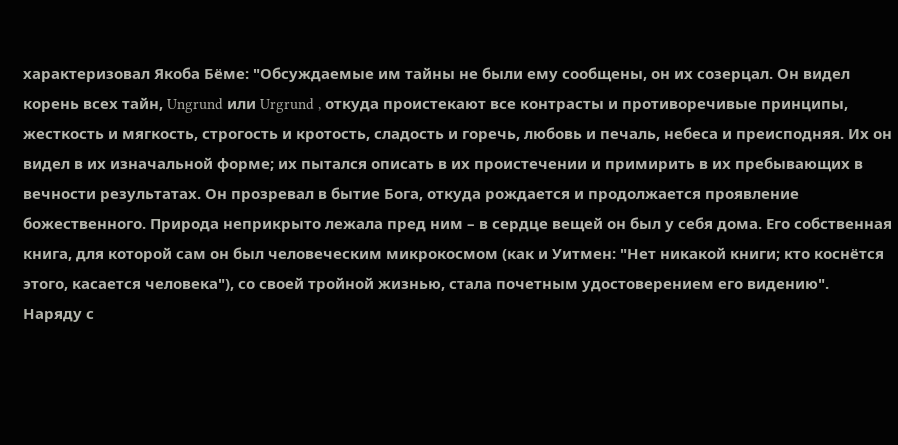характеризовал Якоба Бёме: "Обсуждаемые им тайны не были ему сообщены, он их созерцал. Он видел корень всех тайн, Ungrund или Urgrund , откуда проистекают все контрасты и противоречивые принципы, жесткость и мягкость, строгость и кротость, сладость и горечь, любовь и печаль, небеса и преисподняя. Их он видел в их изначальной форме; их пытался описать в их проистечении и примирить в их пребывающих в вечности результатах. Он прозревал в бытие Бога, откуда рождается и продолжается проявление божественного. Природа неприкрыто лежала пред ним – в сердце вещей он был у себя дома. Его собственная книга, для которой сам он был человеческим микрокосмом (как и Уитмен: "Нет никакой книги; кто коснётся этого, касается человека"), со своей тройной жизнью, стала почетным удостоверением его видению".
Наряду с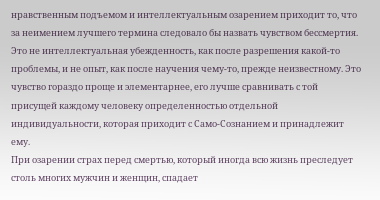нравственным подъемом и интеллектуальным озарением приходит то, что за неимением лучшего термина следовало бы назвать чувством бессмертия. Это не интеллектуальная убежденность, как после разрешения какой-то проблемы, и не опыт, как после научения чему-то, прежде неизвестному. Это чувство гораздо проще и элементарнее, его лучше сравнивать с той присущей каждому человеку определенностью отдельной индивидуальности, которая приходит с Само-Сознанием и принадлежит ему.
При озарении страх перед смертью, который иногда всю жизнь преследует столь многих мужчин и женщин, спадает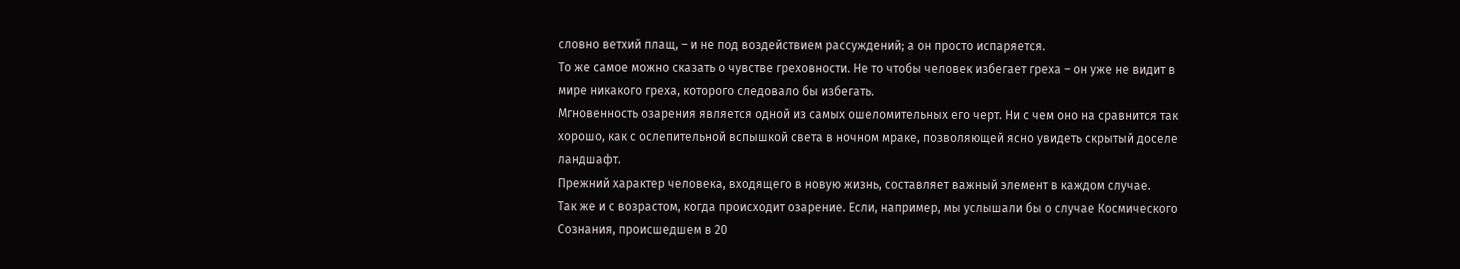словно ветхий плащ, – и не под воздействием рассуждений; а он просто испаряется.
То же самое можно сказать о чувстве греховности. Не то чтобы человек избегает греха – он уже не видит в мире никакого греха, которого следовало бы избегать.
Мгновенность озарения является одной из самых ошеломительных его черт. Ни с чем оно на сравнится так хорошо, как с ослепительной вспышкой света в ночном мраке, позволяющей ясно увидеть скрытый доселе ландшафт.
Прежний характер человека, входящего в новую жизнь, составляет важный элемент в каждом случае.
Так же и с возрастом, когда происходит озарение. Если, например, мы услышали бы о случае Космического Сознания, происшедшем в 20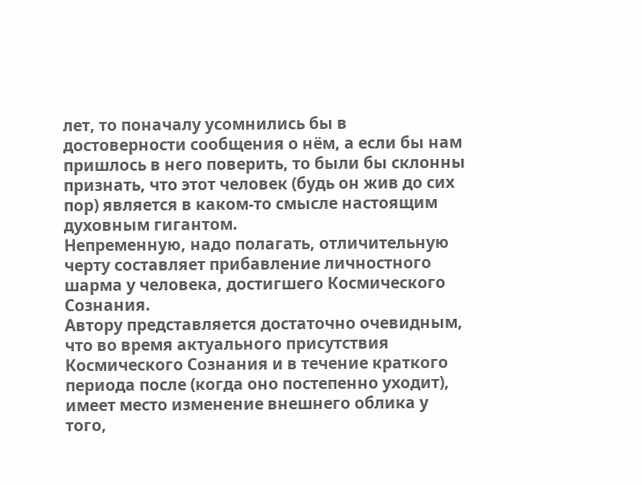лет, то поначалу усомнились бы в достоверности сообщения о нём, а если бы нам пришлось в него поверить, то были бы склонны признать, что этот человек (будь он жив до сих пор) является в каком-то смысле настоящим духовным гигантом.
Непременную, надо полагать, отличительную черту составляет прибавление личностного шарма у человека, достигшего Космического Сознания.
Автору представляется достаточно очевидным, что во время актуального присутствия Космического Сознания и в течение краткого периода после (когда оно постепенно уходит), имеет место изменение внешнего облика у того,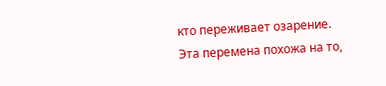кто переживает озарение. Эта перемена похожа на то,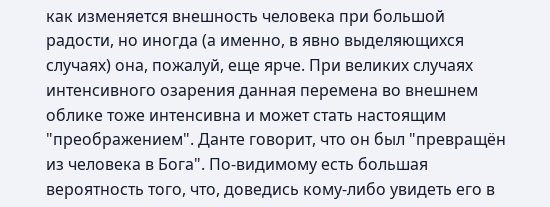как изменяется внешность человека при большой радости, но иногда (а именно, в явно выделяющихся случаях) она, пожалуй, еще ярче. При великих случаях интенсивного озарения данная перемена во внешнем облике тоже интенсивна и может стать настоящим "преображением". Данте говорит, что он был "превращён из человека в Бога". По-видимому есть большая вероятность того, что, доведись кому-либо увидеть его в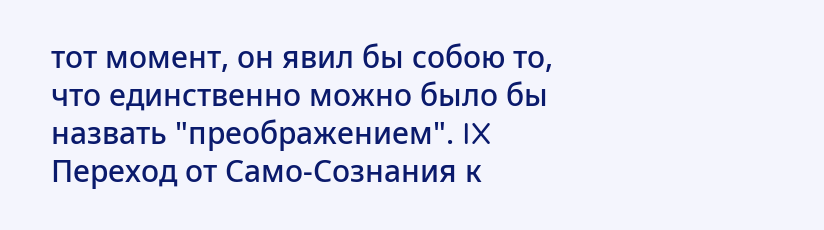тот момент, он явил бы собою то, что единственно можно было бы назвать "преображением". IX
Переход от Само-Сознания к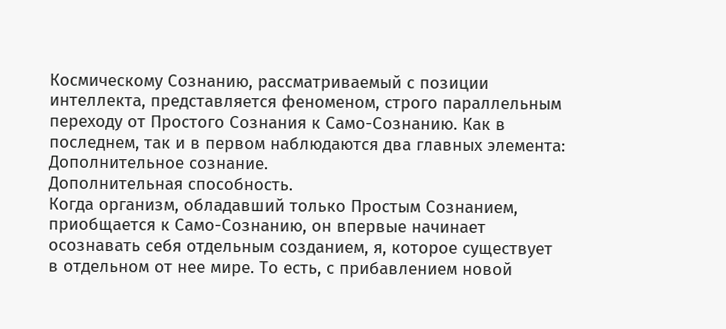Космическому Сознанию, рассматриваемый с позиции интеллекта, представляется феноменом, строго параллельным переходу от Простого Сознания к Само-Сознанию. Как в последнем, так и в первом наблюдаются два главных элемента:
Дополнительное сознание.
Дополнительная способность.
Когда организм, обладавший только Простым Сознанием, приобщается к Само-Сознанию, он впервые начинает осознавать себя отдельным созданием, я, которое существует в отдельном от нее мире. То есть, с прибавлением новой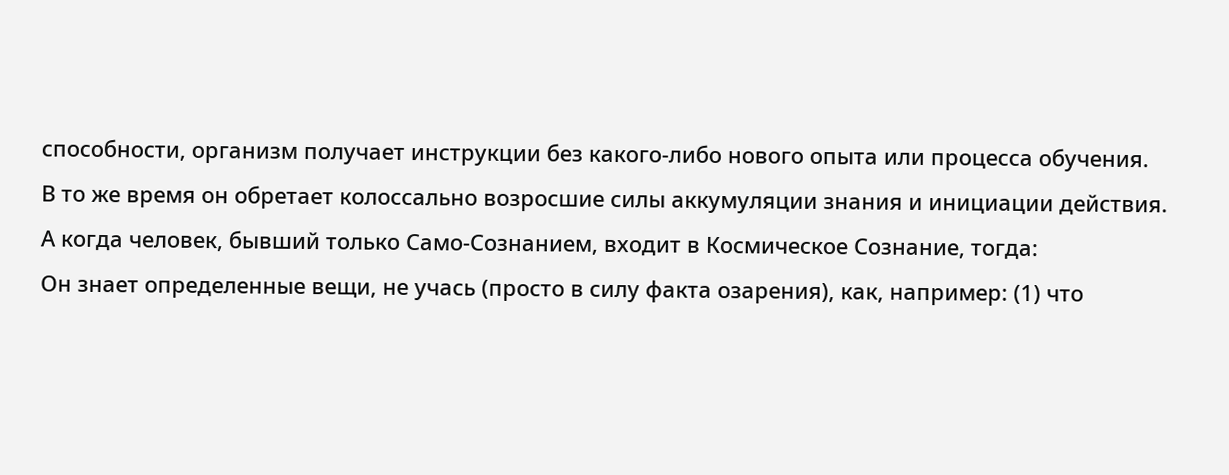способности, организм получает инструкции без какого-либо нового опыта или процесса обучения.
В то же время он обретает колоссально возросшие силы аккумуляции знания и инициации действия. А когда человек, бывший только Само-Сознанием, входит в Космическое Сознание, тогда:
Он знает определенные вещи, не учась (просто в силу факта озарения), как, например: (1) что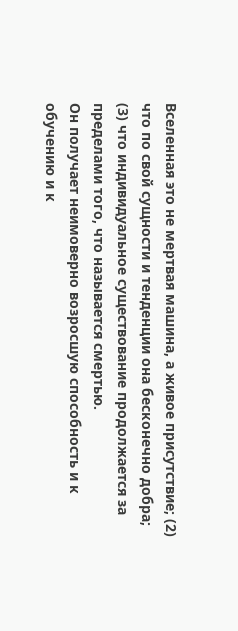Вселенная это не мертвая машина, а живое присутствие; (2) что по свой сущности и тенденции она бесконечно добра; (3) что индивидуальное существование продолжается за пределами того, что называется смертью.
Он получает неимоверно возросшую способность и к обучению и к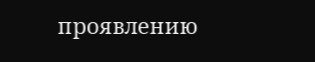проявлению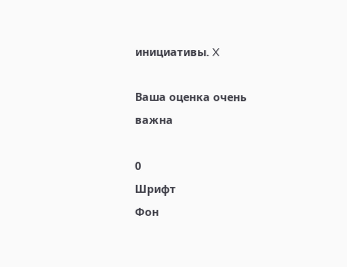инициативы. X

Ваша оценка очень важна

0
Шрифт
Фон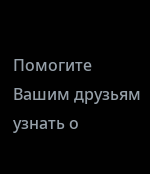Помогите Вашим друзьям узнать о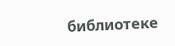библиотеке